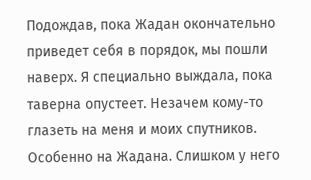Подождав, пока Жадан окончательно приведет себя в порядок, мы пошли наверх. Я специально выждала, пока таверна опустеет. Незачем кому-то глазеть на меня и моих спутников. Особенно на Жадана. Слишком у него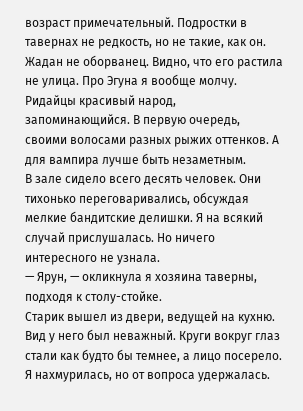возраст примечательный. Подростки в тавернах не редкость, но не такие, как он. Жадан не оборванец. Видно, что его растила не улица. Про Эгуна я вообще молчу. Ридайцы красивый народ, запоминающийся. В первую очередь, своими волосами разных рыжих оттенков. А для вампира лучше быть незаметным.
В зале сидело всего десять человек. Они тихонько переговаривались, обсуждая мелкие бандитские делишки. Я на всякий случай прислушалась. Но ничего интересного не узнала.
— Ярун, — окликнула я хозяина таверны, подходя к столу-стойке.
Старик вышел из двери, ведущей на кухню. Вид у него был неважный. Круги вокруг глаз стали как будто бы темнее, а лицо посерело. Я нахмурилась, но от вопроса удержалась.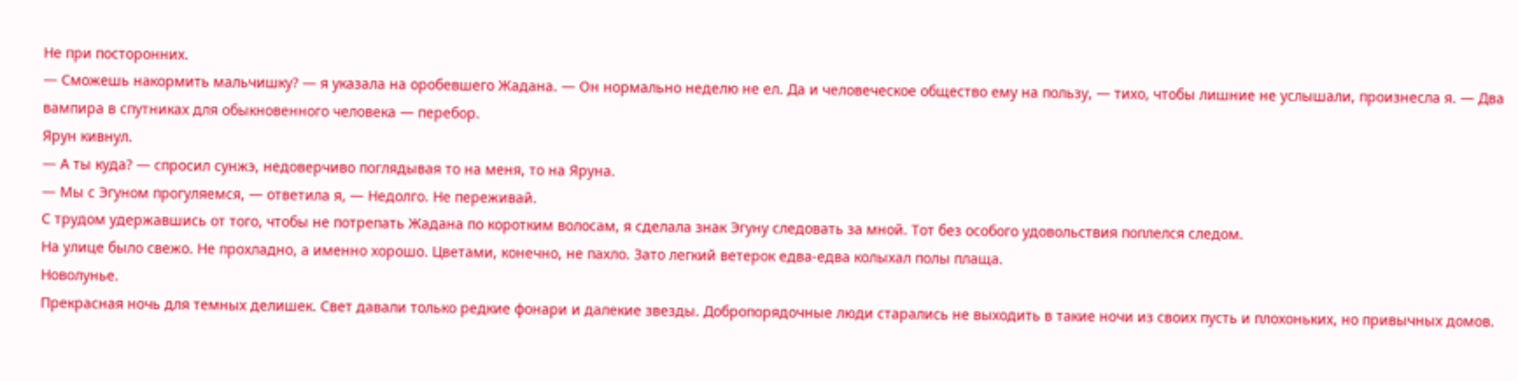Не при посторонних.
— Сможешь накормить мальчишку? — я указала на оробевшего Жадана. — Он нормально неделю не ел. Да и человеческое общество ему на пользу, — тихо, чтобы лишние не услышали, произнесла я. — Два вампира в спутниках для обыкновенного человека — перебор.
Ярун кивнул.
— А ты куда? — спросил сунжэ, недоверчиво поглядывая то на меня, то на Яруна.
— Мы с Эгуном прогуляемся, — ответила я, — Недолго. Не переживай.
С трудом удержавшись от того, чтобы не потрепать Жадана по коротким волосам, я сделала знак Эгуну следовать за мной. Тот без особого удовольствия поплелся следом.
На улице было свежо. Не прохладно, а именно хорошо. Цветами, конечно, не пахло. Зато легкий ветерок едва-едва колыхал полы плаща.
Новолунье.
Прекрасная ночь для темных делишек. Свет давали только редкие фонари и далекие звезды. Добропорядочные люди старались не выходить в такие ночи из своих пусть и плохоньких, но привычных домов.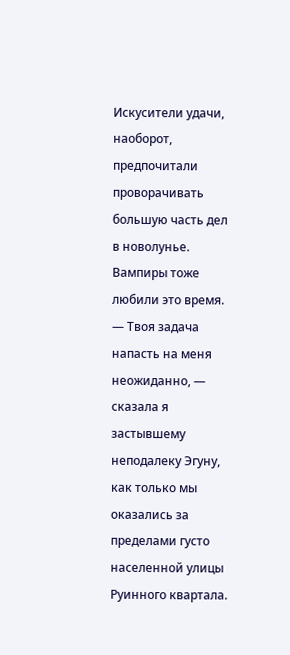Искусители удачи, наоборот, предпочитали проворачивать большую часть дел в новолунье. Вампиры тоже любили это время.
— Твоя задача напасть на меня неожиданно, — сказала я застывшему неподалеку Эгуну, как только мы оказались за пределами густо населенной улицы Руинного квартала.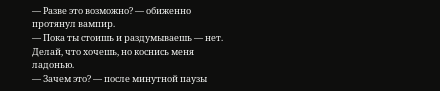— Разве это возможно? — обиженно протянул вампир.
— Пока ты стоишь и раздумываешь — нет. Делай, что хочешь, но коснись меня ладонью.
— Зачем это? — после минутной паузы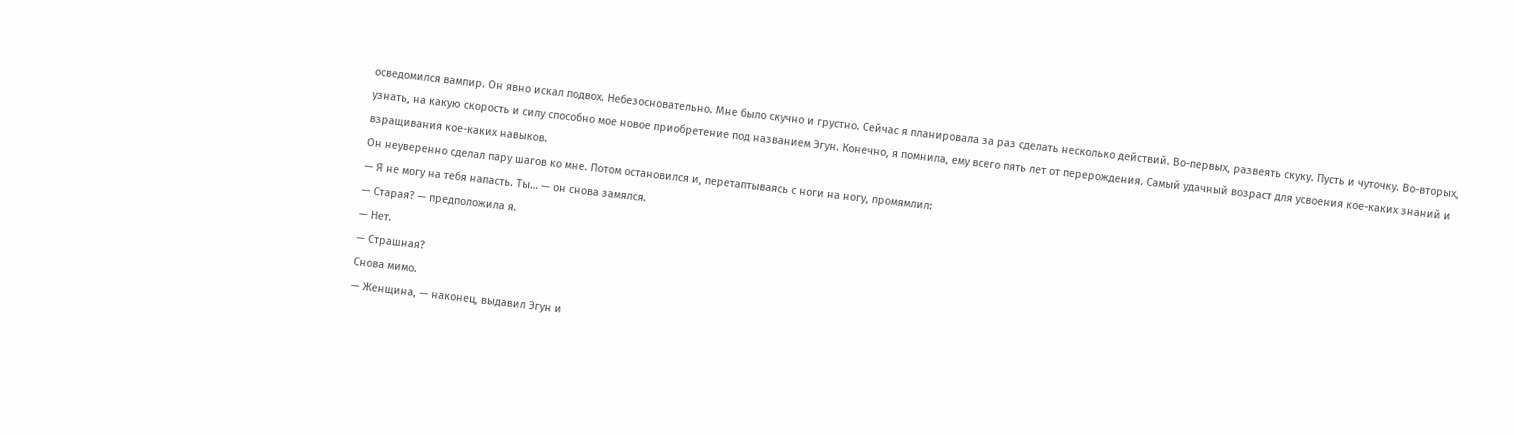осведомился вампир. Он явно искал подвох. Небезосновательно. Мне было скучно и грустно. Сейчас я планировала за раз сделать несколько действий. Во-первых, развеять скуку. Пусть и чуточку. Во-вторых, узнать, на какую скорость и силу способно мое новое приобретение под названием Эгун. Конечно, я помнила, ему всего пять лет от перерождения. Самый удачный возраст для усвоения кое-каких знаний и взращивания кое-каких навыков.
Он неуверенно сделал пару шагов ко мне. Потом остановился и, перетаптываясь с ноги на ногу, промямлил:
— Я не могу на тебя напасть. Ты… — он снова замялся.
— Старая? — предположила я.
— Нет.
— Страшная?
Снова мимо.
— Женщина, — наконец, выдавил Эгун и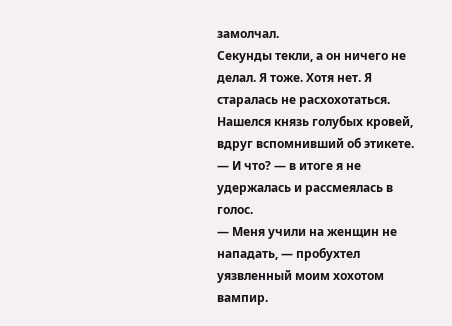замолчал.
Секунды текли, а он ничего не делал. Я тоже. Хотя нет. Я старалась не расхохотаться. Нашелся князь голубых кровей, вдруг вспомнивший об этикете.
— И что? — в итоге я не удержалась и рассмеялась в голос.
— Меня учили на женщин не нападать, — пробухтел уязвленный моим хохотом вампир.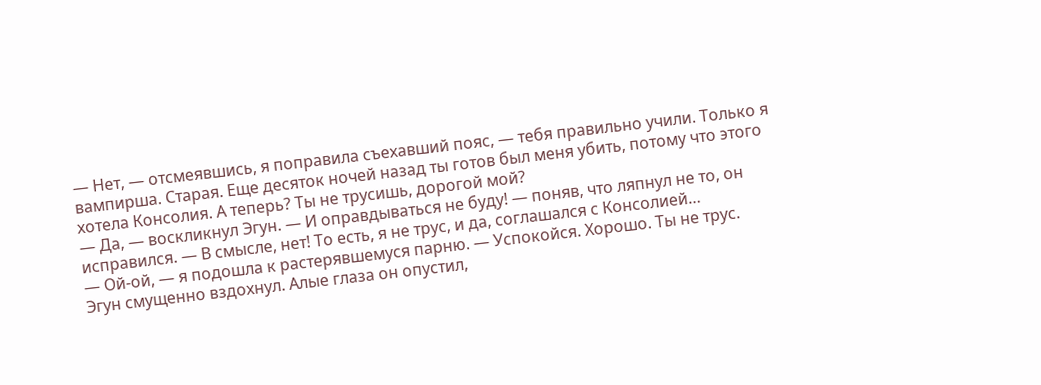— Нет, — отсмеявшись, я поправила съехавший пояс, — тебя правильно учили. Только я вампирша. Старая. Еще десяток ночей назад ты готов был меня убить, потому что этого хотела Консолия. А теперь? Ты не трусишь, дорогой мой?
— Да, — воскликнул Эгун. — И оправдываться не буду! — поняв, что ляпнул не то, он исправился. — В смысле, нет! То есть, я не трус, и да, соглашался с Консолией…
— Ой-ой, — я подошла к растерявшемуся парню. — Успокойся. Хорошо. Ты не трус.
Эгун смущенно вздохнул. Алые глаза он опустил,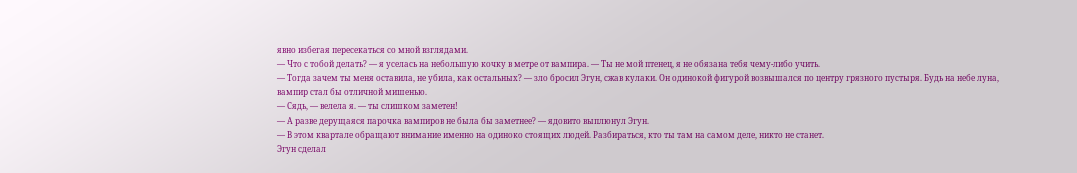явно избегая пересекаться со мной взглядами.
— Что с тобой делать? — я уселась на небольшую кочку в метре от вампира. — Ты не мой птенец, я не обязана тебя чему-либо учить.
— Тогда зачем ты меня оставила, не убила, как остальных? — зло бросил Эгун, сжав кулаки. Он одинокой фигурой возвышался по центру грязного пустыря. Будь на небе луна, вампир стал бы отличной мишенью.
— Сядь, — велела я. — ты слишком заметен!
— А разве дерущаяся парочка вампиров не была бы заметнее? — ядовито выплюнул Эгун.
— В этом квартале обращают внимание именно на одиноко стоящих людей. Разбираться, кто ты там на самом деле, никто не станет.
Эгун сделал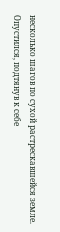несколько шагов по сухой растрескавшейся земле. Опустился, подтянув к себе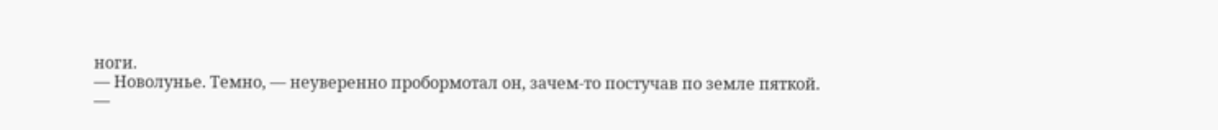ноги.
— Новолунье. Темно, — неуверенно пробормотал он, зачем-то постучав по земле пяткой.
—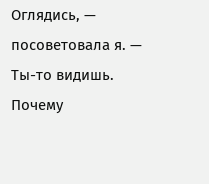Оглядись, — посоветовала я. — Ты-то видишь. Почему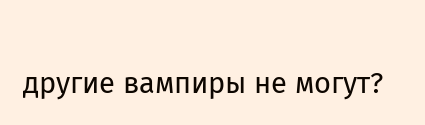другие вампиры не могут?